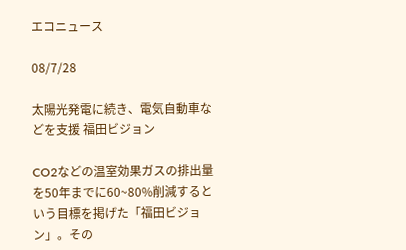エコニュース

08/7/28

太陽光発電に続き、電気自動車などを支援 福田ビジョン

CO2などの温室効果ガスの排出量を50年までに60~80%削減するという目標を掲げた「福田ビジョン」。その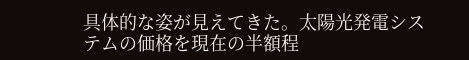具体的な姿が見えてきた。太陽光発電システムの価格を現在の半額程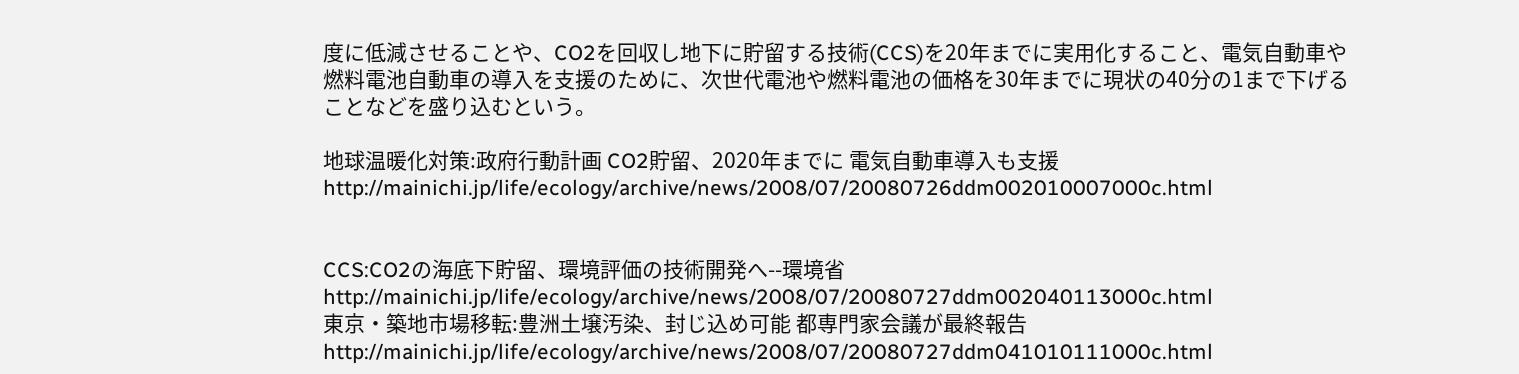度に低減させることや、CO2を回収し地下に貯留する技術(CCS)を20年までに実用化すること、電気自動車や燃料電池自動車の導入を支援のために、次世代電池や燃料電池の価格を30年までに現状の40分の1まで下げることなどを盛り込むという。

地球温暖化対策:政府行動計画 CO2貯留、2020年までに 電気自動車導入も支援
http://mainichi.jp/life/ecology/archive/news/2008/07/20080726ddm002010007000c.html


CCS:CO2の海底下貯留、環境評価の技術開発へ--環境省
http://mainichi.jp/life/ecology/archive/news/2008/07/20080727ddm002040113000c.html
東京・築地市場移転:豊洲土壌汚染、封じ込め可能 都専門家会議が最終報告
http://mainichi.jp/life/ecology/archive/news/2008/07/20080727ddm041010111000c.html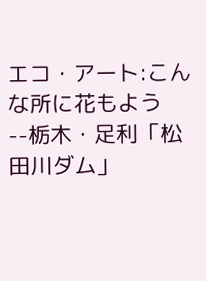エコ・アート:こんな所に花もよう--栃木・足利「松田川ダム」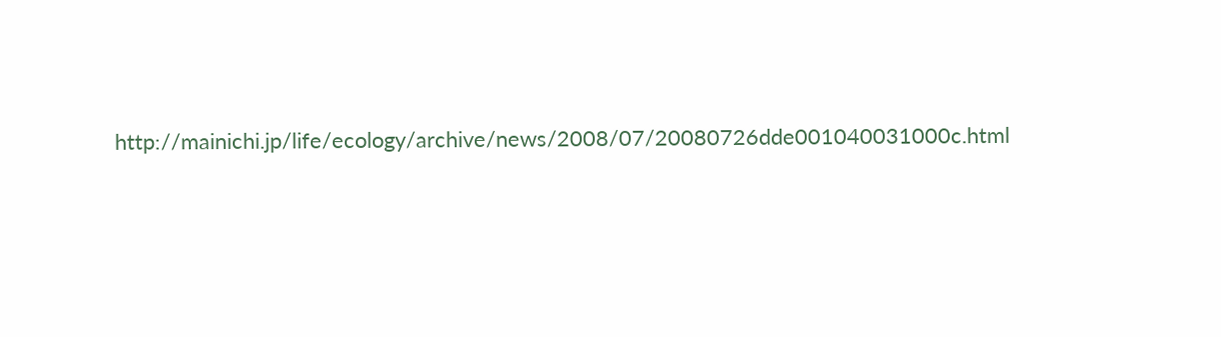http://mainichi.jp/life/ecology/archive/news/2008/07/20080726dde001040031000c.html